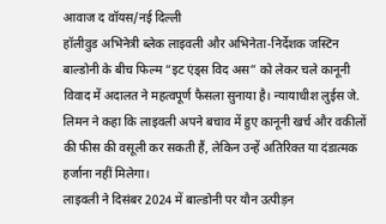आवाज द वॉयस/नई दिल्ली
हॉलीवुड अभिनेत्री ब्लेक लाइवली और अभिनेता-निर्देशक जस्टिन बाल्डोनी के बीच फिल्म “इट एंड्स विद अस” को लेकर चले कानूनी विवाद में अदालत ने महत्वपूर्ण फैसला सुनाया है। न्यायाधीश लुईस जे. लिमन ने कहा कि लाइवली अपने बचाव में हुए कानूनी खर्च और वकीलों की फीस की वसूली कर सकती हैं, लेकिन उन्हें अतिरिक्त या दंडात्मक हर्जाना नहीं मिलेगा।
लाइवली ने दिसंबर 2024 में बाल्डोनी पर यौन उत्पीड़न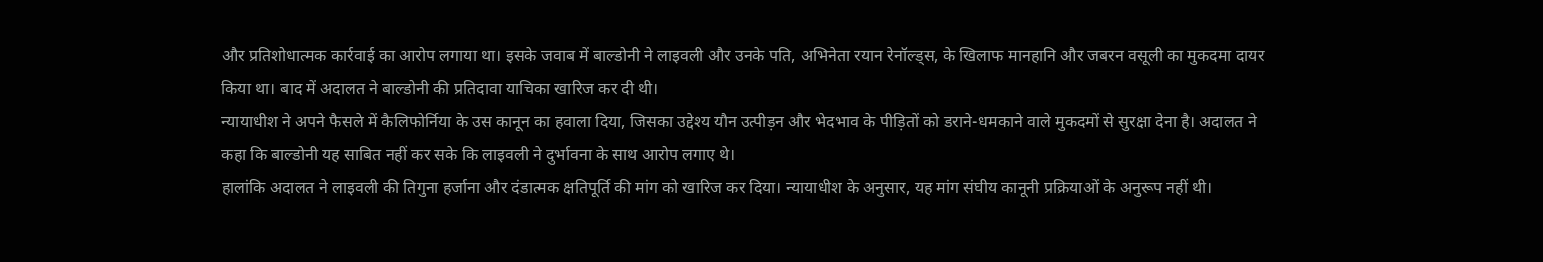और प्रतिशोधात्मक कार्रवाई का आरोप लगाया था। इसके जवाब में बाल्डोनी ने लाइवली और उनके पति, अभिनेता रयान रेनॉल्ड्स, के खिलाफ मानहानि और जबरन वसूली का मुकदमा दायर किया था। बाद में अदालत ने बाल्डोनी की प्रतिदावा याचिका खारिज कर दी थी।
न्यायाधीश ने अपने फैसले में कैलिफोर्निया के उस कानून का हवाला दिया, जिसका उद्देश्य यौन उत्पीड़न और भेदभाव के पीड़ितों को डराने-धमकाने वाले मुकदमों से सुरक्षा देना है। अदालत ने कहा कि बाल्डोनी यह साबित नहीं कर सके कि लाइवली ने दुर्भावना के साथ आरोप लगाए थे।
हालांकि अदालत ने लाइवली की तिगुना हर्जाना और दंडात्मक क्षतिपूर्ति की मांग को खारिज कर दिया। न्यायाधीश के अनुसार, यह मांग संघीय कानूनी प्रक्रियाओं के अनुरूप नहीं थी।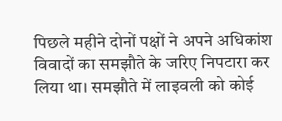पिछले महीने दोनों पक्षों ने अपने अधिकांश विवादों का समझौते के जरिए निपटारा कर लिया था। समझौते में लाइवली को कोई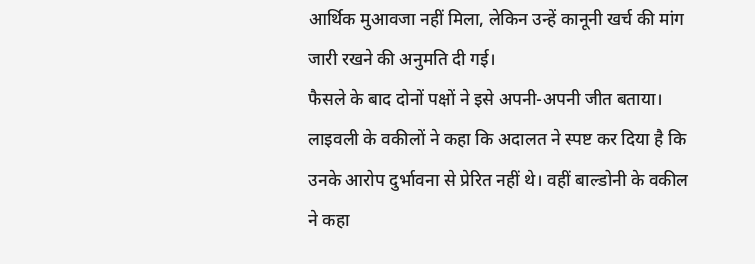आर्थिक मुआवजा नहीं मिला, लेकिन उन्हें कानूनी खर्च की मांग जारी रखने की अनुमति दी गई।
फैसले के बाद दोनों पक्षों ने इसे अपनी-अपनी जीत बताया। लाइवली के वकीलों ने कहा कि अदालत ने स्पष्ट कर दिया है कि उनके आरोप दुर्भावना से प्रेरित नहीं थे। वहीं बाल्डोनी के वकील ने कहा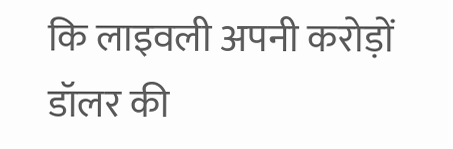कि लाइवली अपनी करोड़ों डॉलर की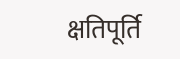क्षतिपूर्ति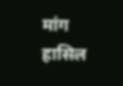मांग हासिल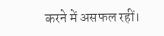करने में असफल रहीं।